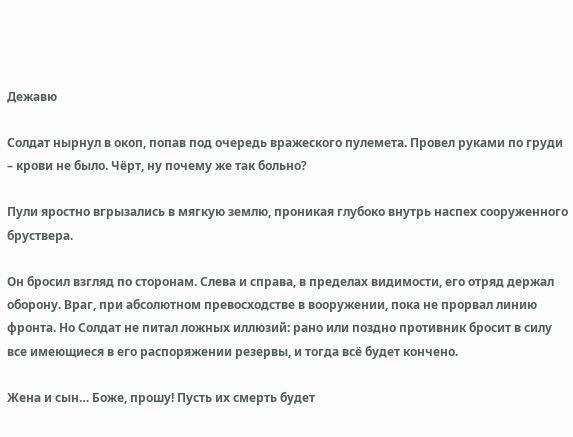Дежавю

Солдат нырнул в окоп, попав под очередь вражеского пулемета. Провел руками по груди – крови не было. Чёрт, ну почему же так больно?

Пули яростно вгрызались в мягкую землю, проникая глубоко внутрь наспех сооруженного бруствера.

Он бросил взгляд по сторонам. Слева и справа, в пределах видимости, его отряд держал оборону. Враг, при абсолютном превосходстве в вооружении, пока не прорвал линию фронта. Но Солдат не питал ложных иллюзий: рано или поздно противник бросит в силу все имеющиеся в его распоряжении резервы, и тогда всё будет кончено.

Жена и сын… Боже, прошу! Пусть их смерть будет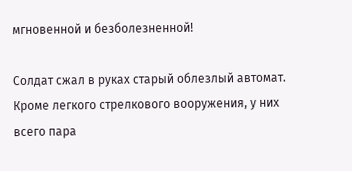мгновенной и безболезненной!

Солдат сжал в руках старый облезлый автомат. Кроме легкого стрелкового вооружения, у них всего пара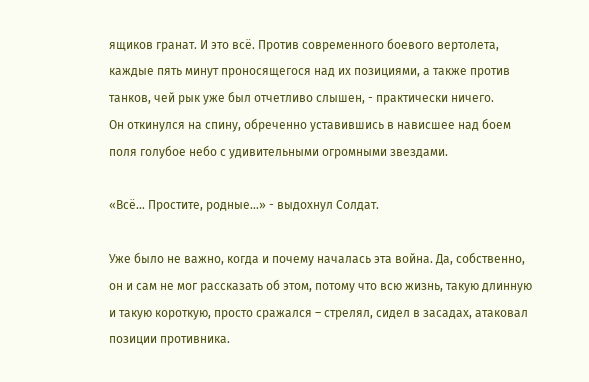ящиков гранат. И это всё. Против современного боевого вертолета, каждые пять минут проносящегося над их позициями, а также против танков, чей рык уже был отчетливо слышен, - практически ничего.
Он откинулся на спину, обреченно уставившись в нависшее над боем поля голубое небо с удивительными огромными звездами.

«Всё… Простите, родные…» - выдохнул Солдат.

Уже было не важно, когда и почему началась эта война. Да, собственно, он и сам не мог рассказать об этом, потому что всю жизнь, такую длинную и такую короткую, просто сражался – стрелял, сидел в засадах, атаковал позиции противника.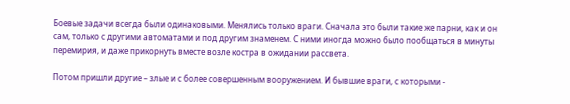Боевые задачи всегда были одинаковыми. Менялись только враги. Сначала это были такие же парни, как и он сам, только с другими автоматами и под другим знаменем. С ними иногда можно было пообщаться в минуты перемирия, и даже прикорнуть вместе возле костра в ожидании рассвета.

Потом пришли другие – злые и с более совершенным вооружением. И бывшие враги, с которыми -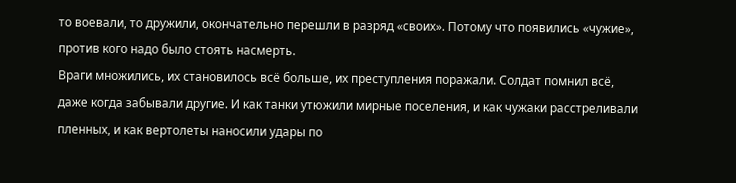то воевали, то дружили, окончательно перешли в разряд «своих». Потому что появились «чужие», против кого надо было стоять насмерть.
Враги множились, их становилось всё больше, их преступления поражали. Солдат помнил всё, даже когда забывали другие. И как танки утюжили мирные поселения, и как чужаки расстреливали пленных, и как вертолеты наносили удары по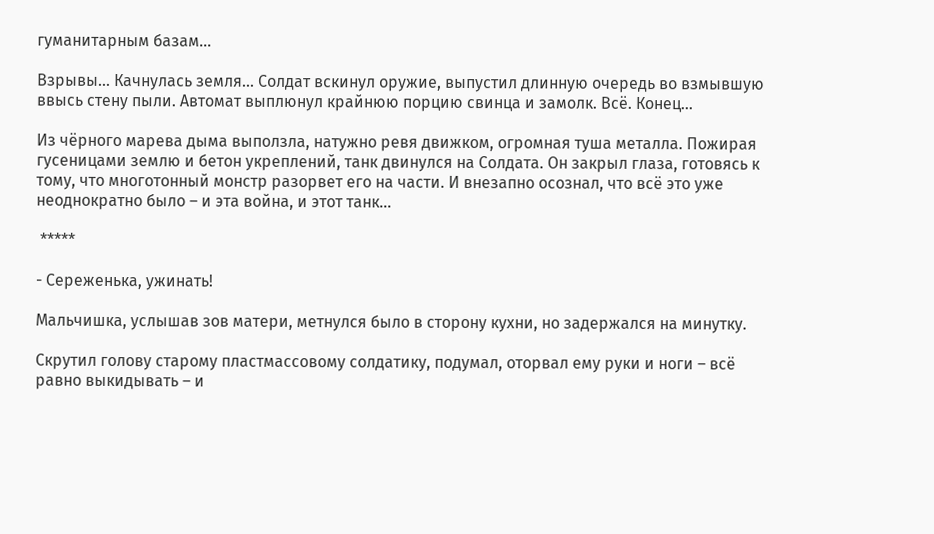гуманитарным базам…

Взрывы… Качнулась земля... Солдат вскинул оружие, выпустил длинную очередь во взмывшую ввысь стену пыли. Автомат выплюнул крайнюю порцию свинца и замолк. Всё. Конец…

Из чёрного марева дыма выползла, натужно ревя движком, огромная туша металла. Пожирая гусеницами землю и бетон укреплений, танк двинулся на Солдата. Он закрыл глаза, готовясь к тому, что многотонный монстр разорвет его на части. И внезапно осознал, что всё это уже неоднократно было – и эта война, и этот танк…

 *****

- Сереженька, ужинать!

Мальчишка, услышав зов матери, метнулся было в сторону кухни, но задержался на минутку.

Скрутил голову старому пластмассовому солдатику, подумал, оторвал ему руки и ноги – всё равно выкидывать – и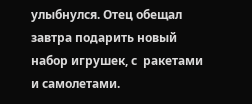улыбнулся. Отец обещал завтра подарить новый набор игрушек, с  ракетами и самолетами.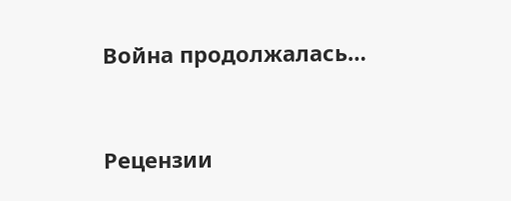Война продолжалась…


Рецензии